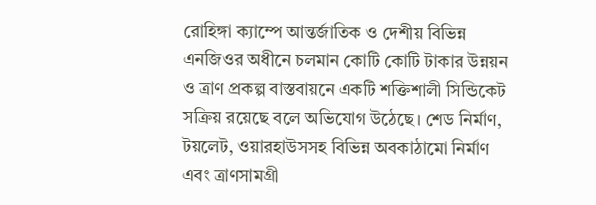রোহিঙ্গা ক্যাম্পে আন্তর্জাতিক ও দেশীয় বিভিন্ন এনজিওর অধীনে চলমান কোটি কোটি টাকার উন্নয়ন ও ত্রাণ প্রকল্প বাস্তবায়নে একটি শক্তিশালী সিন্ডিকেট সক্রিয় রয়েছে বলে অভিযোগ উঠেছে। শেড নির্মাণ, টয়লেট, ওয়ারহাউসসহ বিভিন্ন অবকাঠামো নির্মাণ এবং ত্রাণসামগ্রী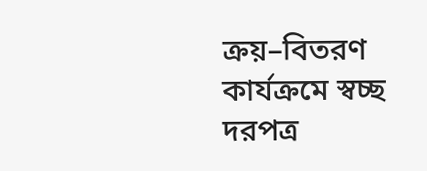ক্রয়–বিতরণ কার্যক্রমে স্বচ্ছ দরপত্র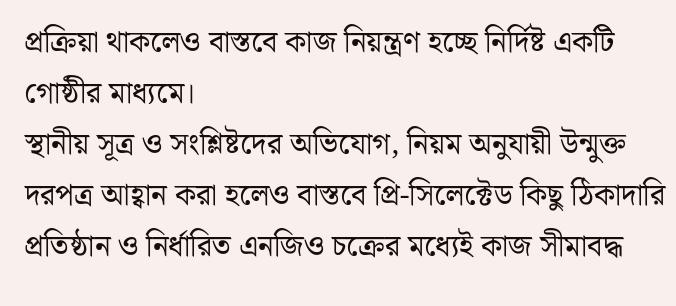প্রক্রিয়া থাকলেও বাস্তবে কাজ নিয়ন্ত্রণ হচ্ছে নির্দিষ্ট একটি গোষ্ঠীর মাধ্যমে।
স্থানীয় সূত্র ও সংশ্লিষ্টদের অভিযোগ, নিয়ম অনুযায়ী উন্মুক্ত দরপত্র আহ্বান করা হলেও বাস্তবে প্রি-সিলেক্টেড কিছু ঠিকাদারি প্রতিষ্ঠান ও নির্ধারিত এনজিও চক্রের মধ্যেই কাজ সীমাবদ্ধ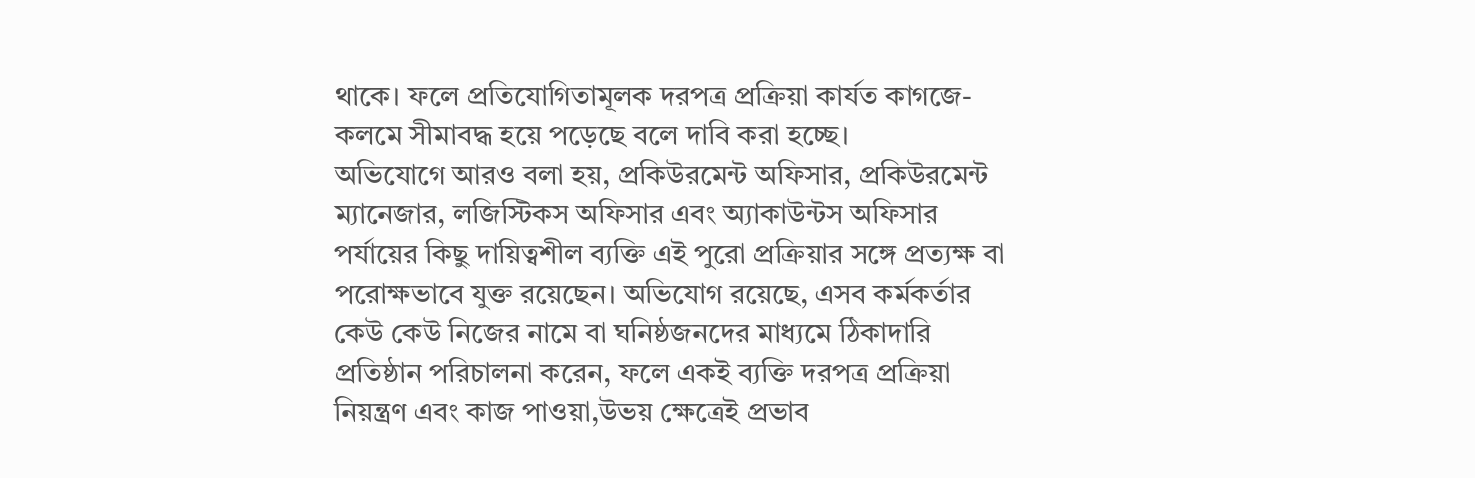থাকে। ফলে প্রতিযোগিতামূলক দরপত্র প্রক্রিয়া কার্যত কাগজে-কলমে সীমাবদ্ধ হয়ে পড়েছে বলে দাবি করা হচ্ছে।
অভিযোগে আরও বলা হয়, প্রকিউরমেন্ট অফিসার, প্রকিউরমেন্ট ম্যানেজার, লজিস্টিকস অফিসার এবং অ্যাকাউন্টস অফিসার পর্যায়ের কিছু দায়িত্বশীল ব্যক্তি এই পুরো প্রক্রিয়ার সঙ্গে প্রত্যক্ষ বা পরোক্ষভাবে যুক্ত রয়েছেন। অভিযোগ রয়েছে, এসব কর্মকর্তার কেউ কেউ নিজের নামে বা ঘনিষ্ঠজনদের মাধ্যমে ঠিকাদারি প্রতিষ্ঠান পরিচালনা করেন, ফলে একই ব্যক্তি দরপত্র প্রক্রিয়া নিয়ন্ত্রণ এবং কাজ পাওয়া,উভয় ক্ষেত্রেই প্রভাব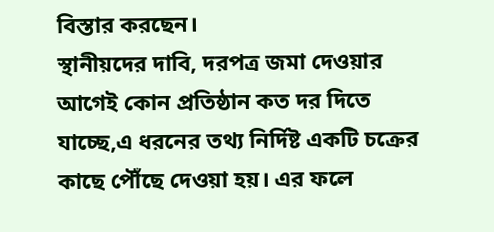বিস্তার করছেন।
স্থানীয়দের দাবি, দরপত্র জমা দেওয়ার আগেই কোন প্রতিষ্ঠান কত দর দিতে যাচ্ছে,এ ধরনের তথ্য নির্দিষ্ট একটি চক্রের কাছে পৌঁছে দেওয়া হয়। এর ফলে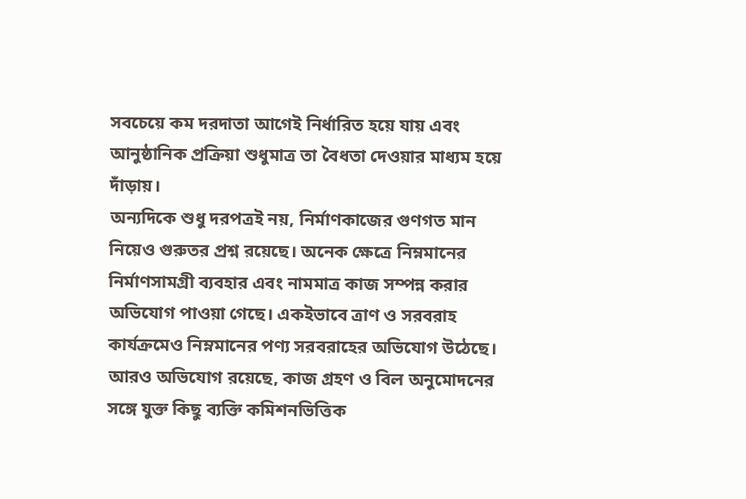সবচেয়ে কম দরদাতা আগেই নির্ধারিত হয়ে যায় এবং আনুষ্ঠানিক প্রক্রিয়া শুধুমাত্র তা বৈধতা দেওয়ার মাধ্যম হয়ে দাঁড়ায়।
অন্যদিকে শুধু দরপত্রই নয়, নির্মাণকাজের গুণগত মান নিয়েও গুরুতর প্রশ্ন রয়েছে। অনেক ক্ষেত্রে নিম্নমানের নির্মাণসামগ্রী ব্যবহার এবং নামমাত্র কাজ সম্পন্ন করার অভিযোগ পাওয়া গেছে। একইভাবে ত্রাণ ও সরবরাহ কার্যক্রমেও নিম্নমানের পণ্য সরবরাহের অভিযোগ উঠেছে। আরও অভিযোগ রয়েছে, কাজ গ্রহণ ও বিল অনুমোদনের সঙ্গে যুক্ত কিছু ব্যক্তি কমিশনভিত্তিক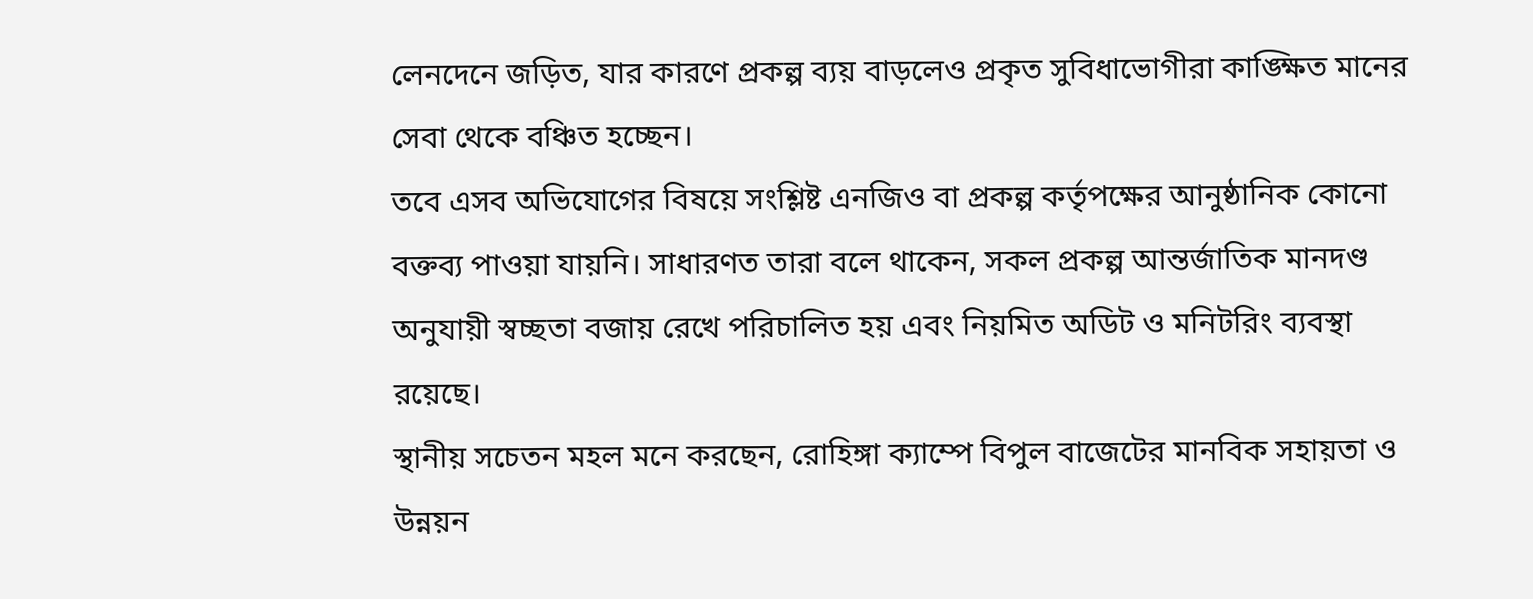লেনদেনে জড়িত, যার কারণে প্রকল্প ব্যয় বাড়লেও প্রকৃত সুবিধাভোগীরা কাঙ্ক্ষিত মানের সেবা থেকে বঞ্চিত হচ্ছেন।
তবে এসব অভিযোগের বিষয়ে সংশ্লিষ্ট এনজিও বা প্রকল্প কর্তৃপক্ষের আনুষ্ঠানিক কোনো বক্তব্য পাওয়া যায়নি। সাধারণত তারা বলে থাকেন, সকল প্রকল্প আন্তর্জাতিক মানদণ্ড অনুযায়ী স্বচ্ছতা বজায় রেখে পরিচালিত হয় এবং নিয়মিত অডিট ও মনিটরিং ব্যবস্থা রয়েছে।
স্থানীয় সচেতন মহল মনে করছেন, রোহিঙ্গা ক্যাম্পে বিপুল বাজেটের মানবিক সহায়তা ও উন্নয়ন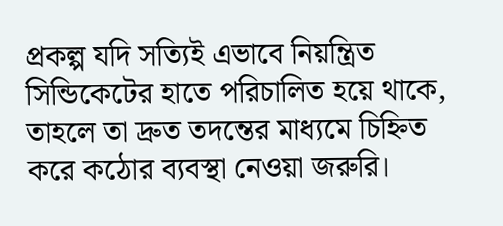প্রকল্প যদি সত্যিই এভাবে নিয়ন্ত্রিত সিন্ডিকেটের হাতে পরিচালিত হয়ে থাকে, তাহলে তা দ্রুত তদন্তের মাধ্যমে চিহ্নিত করে কঠোর ব্যবস্থা নেওয়া জরুরি।